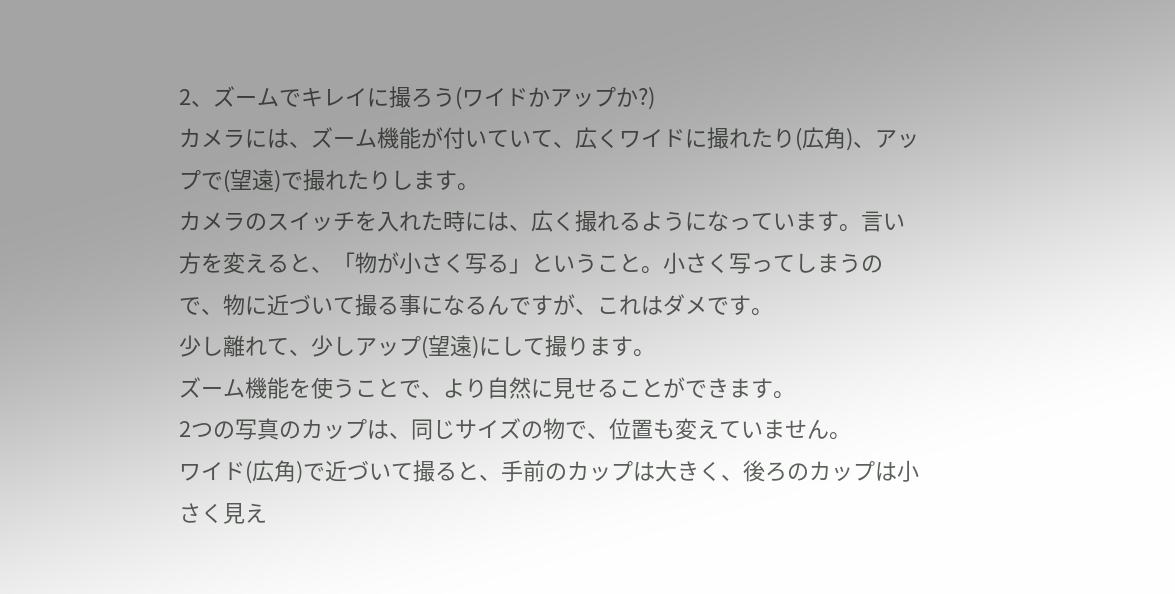2、ズームでキレイに撮ろう(ワイドかアップか?)
カメラには、ズーム機能が付いていて、広くワイドに撮れたり(広角)、アップで(望遠)で撮れたりします。
カメラのスイッチを入れた時には、広く撮れるようになっています。言い方を変えると、「物が小さく写る」ということ。小さく写ってしまうので、物に近づいて撮る事になるんですが、これはダメです。
少し離れて、少しアップ(望遠)にして撮ります。
ズーム機能を使うことで、より自然に見せることができます。
2つの写真のカップは、同じサイズの物で、位置も変えていません。
ワイド(広角)で近づいて撮ると、手前のカップは大きく、後ろのカップは小さく見え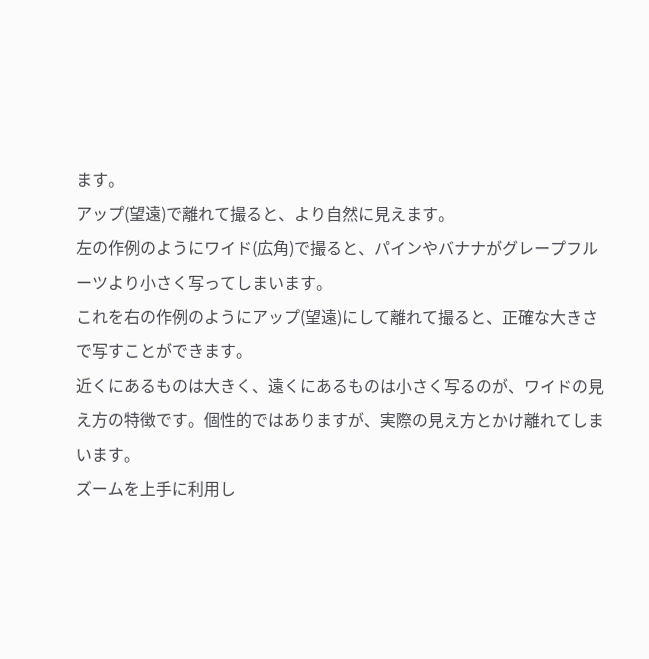ます。
アップ(望遠)で離れて撮ると、より自然に見えます。
左の作例のようにワイド(広角)で撮ると、パインやバナナがグレープフルーツより小さく写ってしまいます。
これを右の作例のようにアップ(望遠)にして離れて撮ると、正確な大きさで写すことができます。
近くにあるものは大きく、遠くにあるものは小さく写るのが、ワイドの見え方の特徴です。個性的ではありますが、実際の見え方とかけ離れてしまいます。
ズームを上手に利用し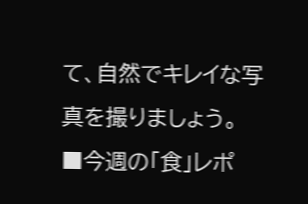て、自然でキレイな写真を撮りましょう。
■今週の「食」レポ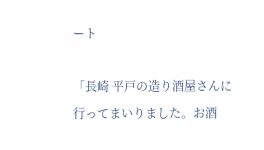ート

「長崎 平戸の造り酒屋さんに行ってまいりました。お酒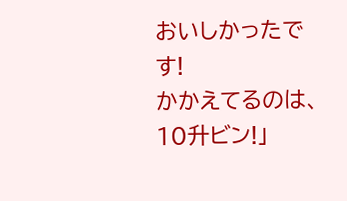おいしかったです!
かかえてるのは、10升ビン!」